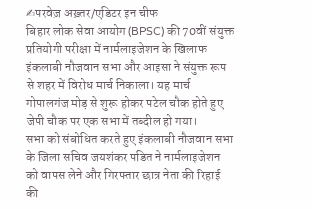✍परवेज़ अख़्तर/एडिटर इन चीफ
बिहार लोक सेवा आयोग (BPSC) की 70वीं संयुक्त प्रतियोगी परीक्षा में नार्मलाइजेशन के खिलाफ इंकलाबी नौजवान सभा और आइसा ने संयुक्त रूप से शहर में विरोध मार्च निकाला। यह मार्च गोपालगंज मोड़ से शुरू होकर पटेल चौक होते हुए जेपी चौक पर एक सभा में तब्दील हो गया।
सभा को संबोधित करते हुए इंकलाबी नौजवान सभा के जिला सचिव जयशंकर पडित ने नार्मलाइजेशन को वापस लेने और गिरफ्तार छात्र नेता की रिहाई की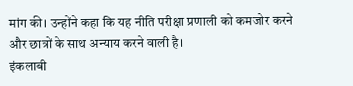मांग की। उन्होंने कहा कि यह नीति परीक्षा प्रणाली को कमजोर करने और छात्रों के साथ अन्याय करने वाली है।
इंकलाबी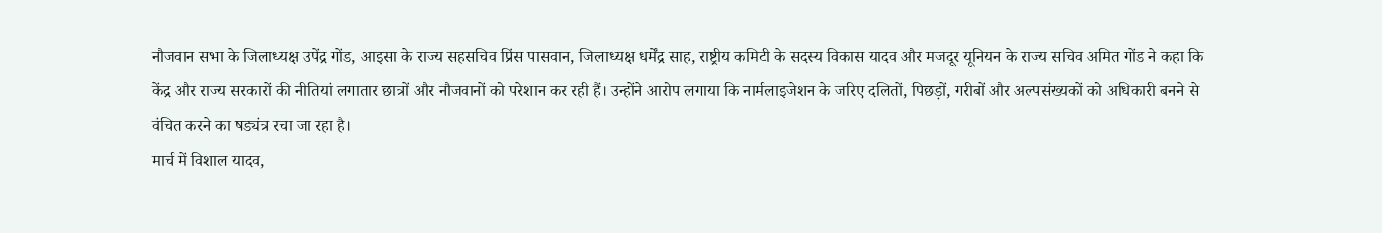नौजवान सभा के जिलाध्यक्ष उपेंद्र गोंड, आइसा के राज्य सहसचिव प्रिंस पासवान, जिलाध्यक्ष धर्मेंद्र साह, राष्ट्रीय कमिटी के सदस्य विकास यादव और मजदूर यूनियन के राज्य सचिव अमित गोंड ने कहा कि केंद्र और राज्य सरकारों की नीतियां लगातार छात्रों और नौजवानों को परेशान कर रही हैं। उन्होंने आरोप लगाया कि नार्मलाइजेशन के जरिए दलितों, पिछड़ों, गरीबों और अल्पसंख्यकों को अधिकारी बनने से वंचित करने का षड्यंत्र रचा जा रहा है।
मार्च में विशाल यादव,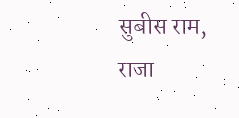सुबीस राम, राजा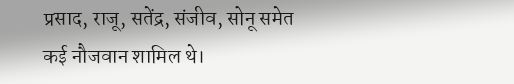प्रसाद, राजू, सतेंद्र, संजीव, सोनू समेत कई नौजवान शामिल थे।